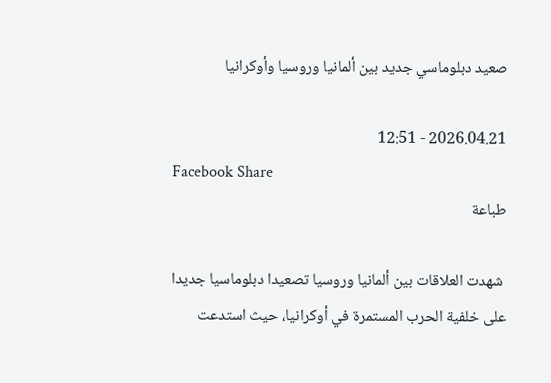صعيد دبلوماسي جديد بين ألمانيا وروسيا وأوكرانيا

2026.04.21 - 12:51
Facebook Share
طباعة

 شهدت العلاقات بين ألمانيا وروسيا تصعيدا دبلوماسيا جديدا على خلفية الحرب المستمرة في أوكرانيا، حيث استدعت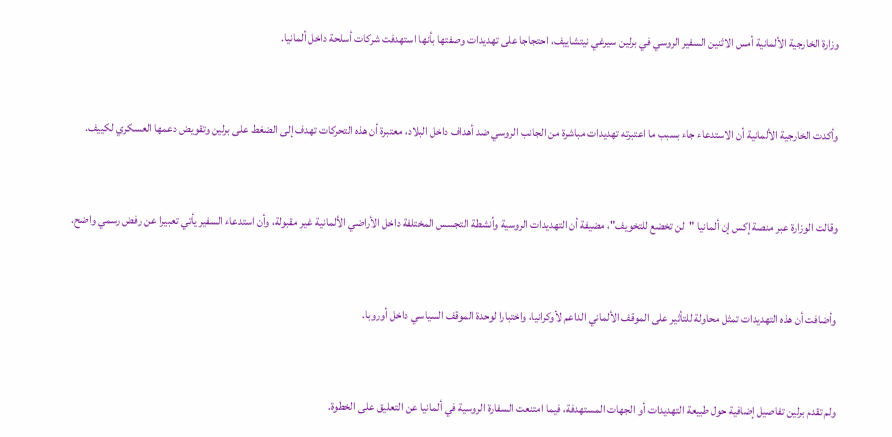وزارة الخارجية الألمانية أمس الاثنين السفير الروسي في برلين سيرغي نيتشاييف، احتجاجا على تهديدات وصفتها بأنها استهدفت شركات أسلحة داخل ألمانيا.



وأكدت الخارجية الألمانية أن الاستدعاء جاء بسبب ما اعتبرته تهديدات مباشرة من الجانب الروسي ضد أهداف داخل البلاد، معتبرة أن هذه التحركات تهدف إلى الضغط على برلين وتقويض دعمها العسكري لكييف.



وقالت الوزارة عبر منصة إكس إن ألمانيا "لن تخضع للتخويف"، مضيفة أن التهديدات الروسية وأنشطة التجسس المختلفة داخل الأراضي الألمانية غير مقبولة، وأن استدعاء السفير يأتي تعبيرا عن رفض رسمي واضح.



وأضافت أن هذه التهديدات تمثل محاولة للتأثير على الموقف الألماني الداعم لأوكرانيا، واختبارا لوحدة الموقف السياسي داخل أوروبا.



ولم تقدم برلين تفاصيل إضافية حول طبيعة التهديدات أو الجهات المستهدفة، فيما امتنعت السفارة الروسية في ألمانيا عن التعليق على الخطوة.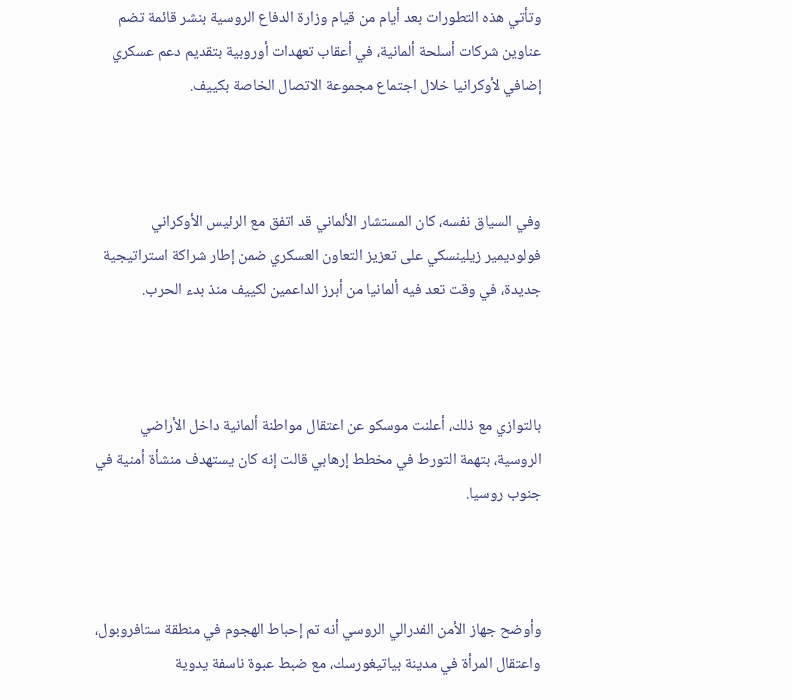وتأتي هذه التطورات بعد أيام من قيام وزارة الدفاع الروسية بنشر قائمة تضم عناوين شركات أسلحة ألمانية، في أعقاب تعهدات أوروبية بتقديم دعم عسكري إضافي لأوكرانيا خلال اجتماع مجموعة الاتصال الخاصة بكييف.



وفي السياق نفسه، كان المستشار الألماني قد اتفق مع الرئيس الأوكراني فولوديمير زيلينسكي على تعزيز التعاون العسكري ضمن إطار شراكة استراتيجية جديدة، في وقت تعد فيه ألمانيا من أبرز الداعمين لكييف منذ بدء الحرب.



بالتوازي مع ذلك، أعلنت موسكو عن اعتقال مواطنة ألمانية داخل الأراضي الروسية، بتهمة التورط في مخطط إرهابي قالت إنه كان يستهدف منشأة أمنية في جنوب روسيا.



وأوضح جهاز الأمن الفدرالي الروسي أنه تم إحباط الهجوم في منطقة ستافروبول، واعتقال المرأة في مدينة بياتيغورسك، مع ضبط عبوة ناسفة يدوية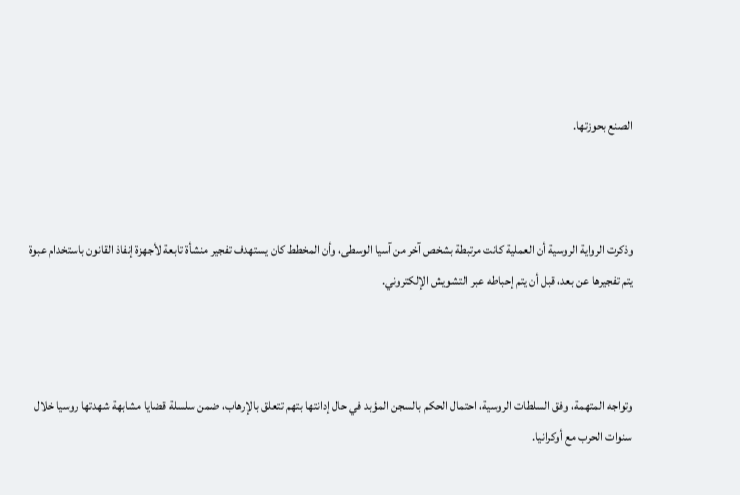الصنع بحوزتها.



وذكرت الرواية الروسية أن العملية كانت مرتبطة بشخص آخر من آسيا الوسطى، وأن المخطط كان يستهدف تفجير منشأة تابعة لأجهزة إنفاذ القانون باستخدام عبوة يتم تفجيرها عن بعد، قبل أن يتم إحباطه عبر التشويش الإلكتروني.



وتواجه المتهمة، وفق السلطات الروسية، احتمال الحكم بالسجن المؤبد في حال إدانتها بتهم تتعلق بالإرهاب، ضمن سلسلة قضايا مشابهة شهدتها روسيا خلال سنوات الحرب مع أوكرانيا.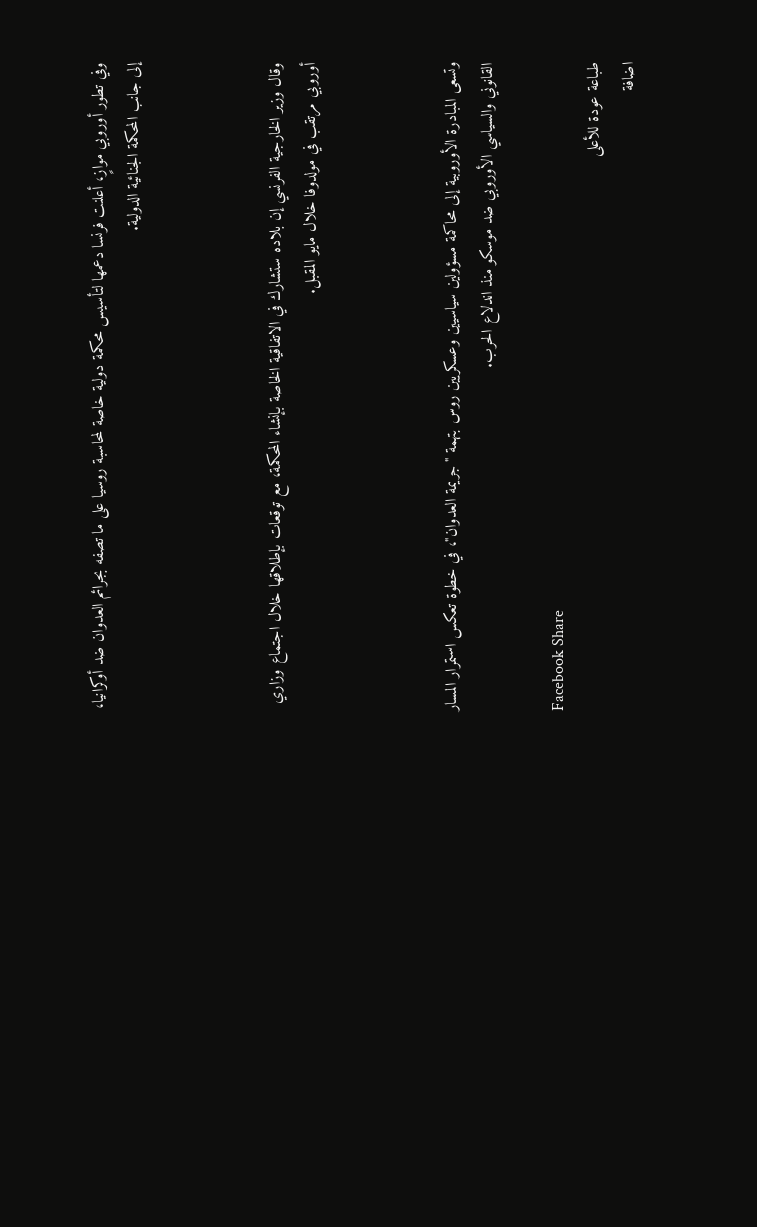وفي تطور أوروبي موازٍ، أعلنت فرنسا دعمها لتأسيس محكمة دولية خاصة لمحاسبة روسيا على ما تصفه بجرائم العدوان ضد أوكرانيا، إلى جانب المحكمة الجنائية الدولية.



وقال وزير الخارجية الفرنسي إن بلاده ستشارك في الاتفاقية الخاصة بإنشاء المحكمة، مع توقعات بإطلاقها خلال اجتماع وزاري أوروبي مرتقب في مولدوفا خلال مايو المقبل.



وتسعى المبادرة الأوروبية إلى محاكمة مسؤولين سياسيين وعسكريين روس بتهمة "جريمة العدوان"، في خطوة تعكس استمرار المسار القانوني والسياسي الأوروبي ضد موسكو منذ اندلاع الحرب.

Facebook Share
طباعة عودة للأعلى
اضافة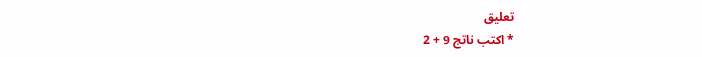تعليق
* اكتب ناتج 9 + 2